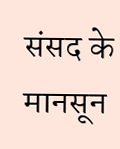संसद के मानसून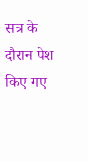सत्र के दौरान पेश किए गए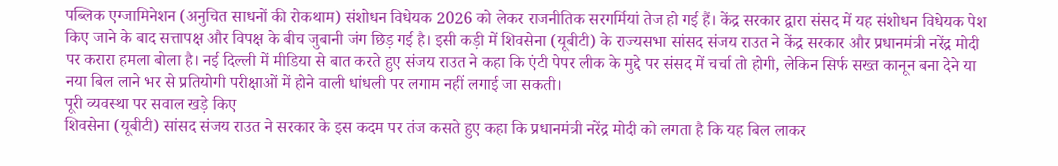पब्लिक एग्जामिनेशन (अनुचित साधनों की रोकथाम) संशोधन विधेयक 2026 को लेकर राजनीतिक सरगर्मियां तेज हो गई हैं। केंद्र सरकार द्वारा संसद में यह संशोधन विधेयक पेश किए जाने के बाद सत्तापक्ष और विपक्ष के बीच जुबानी जंग छिड़ गई है। इसी कड़ी में शिवसेना (यूबीटी) के राज्यसभा सांसद संजय राउत ने केंद्र सरकार और प्रधानमंत्री नरेंद्र मोदी पर करारा हमला बोला है। नई दिल्ली में मीडिया से बात करते हुए संजय राउत ने कहा कि एंटी पेपर लीक के मुद्दे पर संसद में चर्चा तो होगी, लेकिन सिर्फ सख्त कानून बना देने या नया बिल लाने भर से प्रतियोगी परीक्षाओं में होने वाली धांधली पर लगाम नहीं लगाई जा सकती।
पूरी व्यवस्था पर सवाल खड़े किए
शिवसेना (यूबीटी) सांसद संजय राउत ने सरकार के इस कदम पर तंज कसते हुए कहा कि प्रधानमंत्री नरेंद्र मोदी को लगता है कि यह बिल लाकर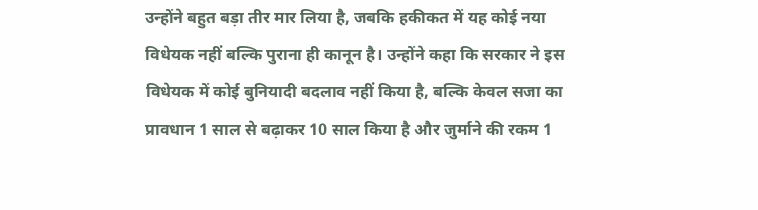उन्होंने बहुत बड़ा तीर मार लिया है, जबकि हकीकत में यह कोई नया विधेयक नहीं बल्कि पुराना ही कानून है। उन्होंने कहा कि सरकार ने इस विधेयक में कोई बुनियादी बदलाव नहीं किया है, बल्कि केवल सजा का प्रावधान 1 साल से बढ़ाकर 10 साल किया है और जुर्माने की रकम 1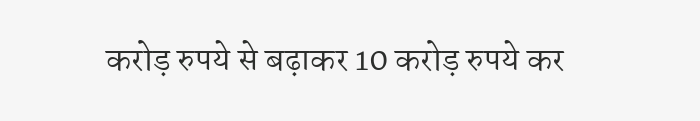करोड़ रुपये से बढ़ाकर 10 करोड़ रुपये कर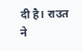दी है। राउत ने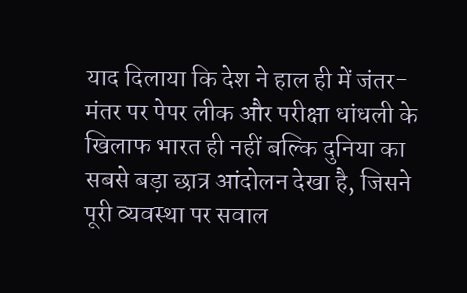याद दिलाया कि देश ने हाल ही में जंतर-मंतर पर पेपर लीक और परीक्षा धांधली के खिलाफ भारत ही नहीं बल्कि दुनिया का सबसे बड़ा छात्र आंदोलन देखा है, जिसने पूरी व्यवस्था पर सवाल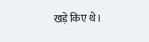खड़े किए थे।